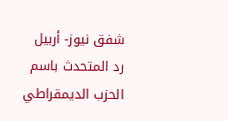شفق نيوز- أربيل
رد المتحدث باسم الحزب الديمقراطي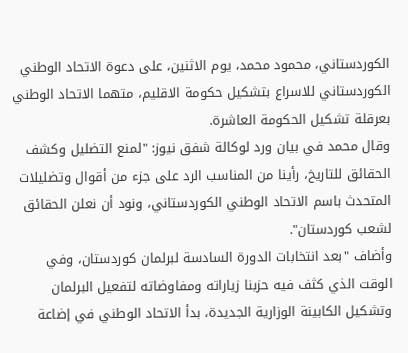الكوردستاني، محمود محمد، يوم الاثنين، على دعوة الاتحاد الوطني الكوردستاني للاسراع بتشكيل حكومة الاقليم، متهما الاتحاد الوطني بعرقلة تشكيل الحكومة العاشرة.
وقال محمد في بيان ورد لوكالة شفق نيوز: "لمنع التضليل وكشف الحقائق للتاريخ، رأينا من المناسب الرد على جزء من أقوال وتضليلات المتحدث باسم الاتحاد الوطني الكوردستاني، ونود أن نعلن الحقائق لشعب كوردستان".
وأضاف "بعد انتخابات الدورة السادسة لبرلمان كوردستان، وفي الوقت الذي كثف فيه حزبنا زياراته ومفاوضاته لتفعيل البرلمان وتشكيل الكابينة الوزارية الجديدة، بدأ الاتحاد الوطني في إضاعة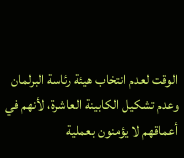الوقت لعدم انتخاب هيئة رئاسة البرلمان وعدم تشكيل الكابينة العاشرة، لأنهم في أعماقهم لا يؤمنون بعملية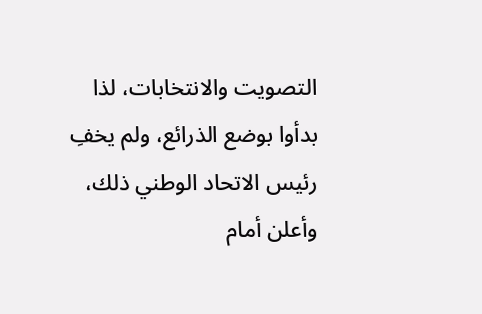التصويت والانتخابات، لذا بدأوا بوضع الذرائع، ولم يخفِ رئيس الاتحاد الوطني ذلك، وأعلن أمام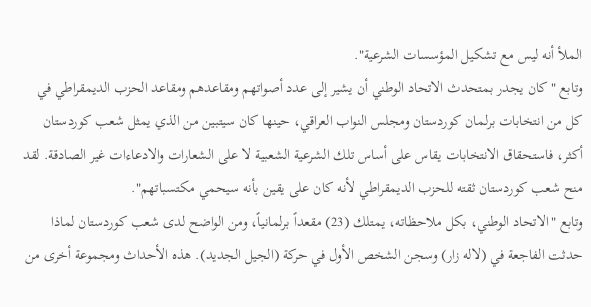الملأ أنه ليس مع تشكيل المؤسسات الشرعية".
وتابع "كان يجدر بمتحدث الاتحاد الوطني أن يشير إلى عدد أصواتهم ومقاعدهم ومقاعد الحزب الديمقراطي في كل من انتخابات برلمان كوردستان ومجلس النواب العراقي، حينها كان سيتبين من الذي يمثل شعب كوردستان أكثر، فاستحقاق الانتخابات يقاس على أساس تلك الشرعية الشعبية لا على الشعارات والادعاءات غير الصادقة. لقد منح شعب كوردستان ثقته للحزب الديمقراطي لأنه كان على يقين بأنه سيحمي مكتسباتهم".
وتابع "الاتحاد الوطني، بكل ملاحظاته، يمتلك (23) مقعداً برلمانياً، ومن الواضح لدى شعب كوردستان لماذا حدثت الفاجعة في (لاله زار) وسجن الشخص الأول في حركة (الجيل الجديد). هذه الأحداث ومجموعة أخرى من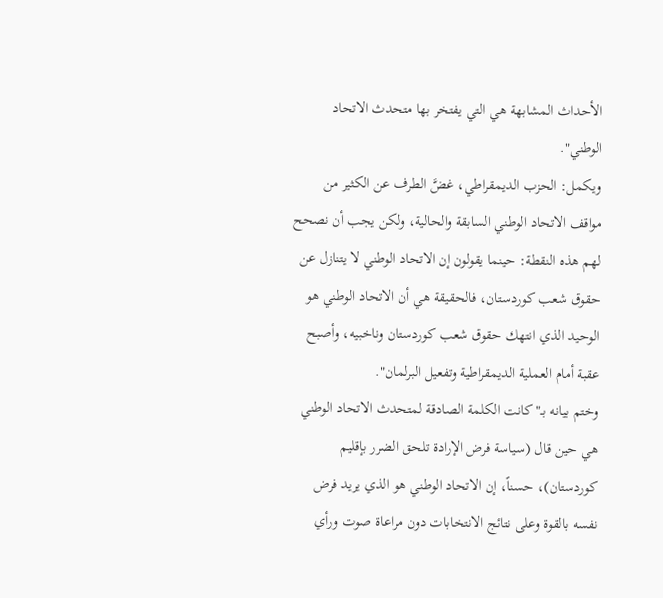الأحداث المشابهة هي التي يفتخر بها متحدث الاتحاد الوطني".
ويكمل: الحزب الديمقراطي، غضَّ الطرف عن الكثير من مواقف الاتحاد الوطني السابقة والحالية، ولكن يجب أن نصحح لهم هذه النقطة: حينما يقولون إن الاتحاد الوطني لا يتنازل عن حقوق شعب كوردستان، فالحقيقة هي أن الاتحاد الوطني هو الوحيد الذي انتهك حقوق شعب كوردستان وناخبيه، وأصبح عقبة أمام العملية الديمقراطية وتفعيل البرلمان".
وختم بيانه بـ"كانت الكلمة الصادقة لمتحدث الاتحاد الوطني هي حين قال (سياسة فرض الإرادة تلحق الضرر بإقليم كوردستان)، حسناً، إن الاتحاد الوطني هو الذي يريد فرض نفسه بالقوة وعلى نتائج الانتخابات دون مراعاة صوت ورأي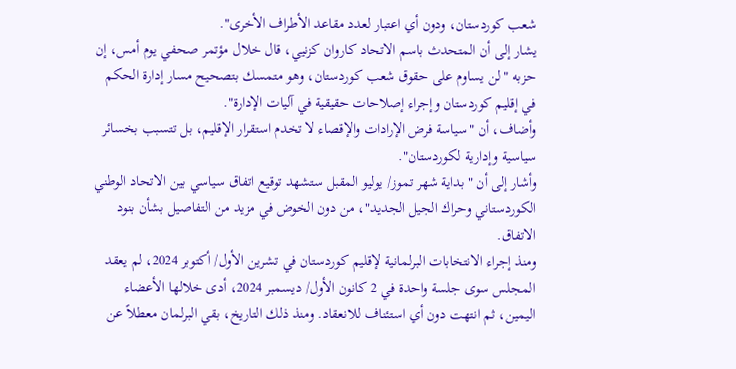شعب كوردستان، ودون أي اعتبار لعدد مقاعد الأطراف الأخرى".
يشار إلى أن المتحدث باسم الاتحاد كاروان كزنيي، قال خلال مؤتمر صحفي يوم أمس، إن حزبه "لن يساوم على حقوق شعب كوردستان، وهو متمسك بتصحيح مسار إدارة الحكم في إقليم كوردستان وإجراء إصلاحات حقيقية في آليات الإدارة".
وأضاف، أن "سياسة فرض الإرادات والإقصاء لا تخدم استقرار الإقليم، بل تتسبب بخسائر سياسية وإدارية لكوردستان".
وأشار إلى أن "بداية شهر تموز/ يوليو المقبل ستشهد توقيع اتفاق سياسي بين الاتحاد الوطني الكوردستاني وحراك الجيل الجديد"، من دون الخوض في مزيد من التفاصيل بشأن بنود الاتفاق.
ومنذ إجراء الانتخابات البرلمانية لإقليم كوردستان في تشرين الأول/ أكتوبر 2024، لم يعقد المجلس سوى جلسة واحدة في 2 كانون الأول/ ديسمبر 2024، أدى خلالها الأعضاء اليمين، ثم انتهت دون أي استئناف للانعقاد. ومنذ ذلك التاريخ، بقي البرلمان معطلاً عن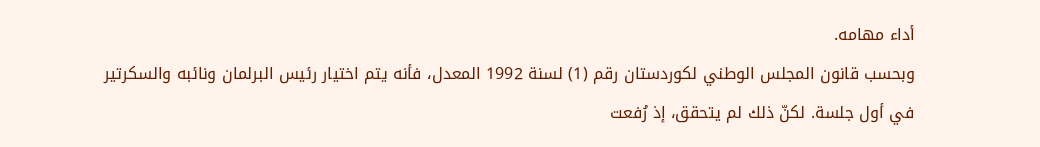أداء مهامه.
وبحسب قانون المجلس الوطني لكوردستان رقم (1) لسنة 1992 المعدل، فأنه يتم اختيار رئيس البرلمان ونائبه والسكرتير في أول جلسة. لكنّ ذلك لم يتحقق، إذ رُفعت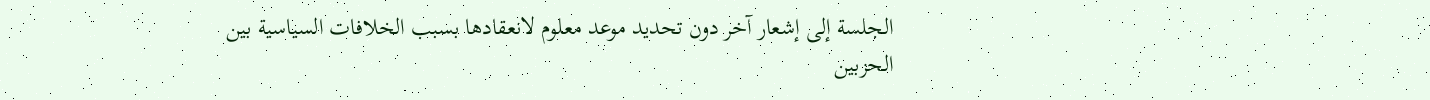الجلسة إلى إشعار آخر دون تحديد موعد معلوم لانعقادها بسبب الخلافات السياسية بين الحزبين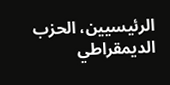الرئيسيين، الحزب الديمقراطي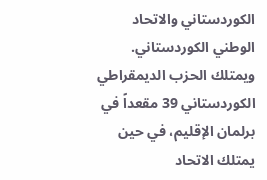الكوردستاني والاتحاد الوطني الكوردستاني.
ويمتلك الحزب الديمقراطي الكوردستاني 39 مقعداً في برلمان الإقليم، في حين يمتلك الاتحاد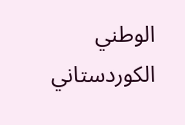الوطني الكوردستاني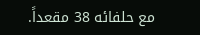مع حلفائه 38 مقعداً.